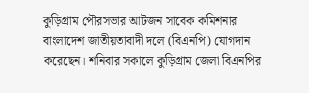কুড়িগ্রাম পৌরসভার আটজন সাবেক কমিশনার বাংলাদেশ জাতীয়তাবাদী দলে (বিএনপি) যোগদান করেছেন। শনিবার সকালে কুড়িগ্রাম জেলা বিএনপির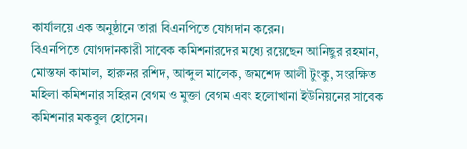কার্যালয়ে এক অনুষ্ঠানে তারা বিএনপিতে যোগদান করেন।
বিএনপিতে যোগদানকারী সাবেক কমিশনারদের মধ্যে রয়েছেন আনিছুর রহমান, মোস্তফা কামাল, হারুনর রশিদ, আব্দুল মালেক, জমশেদ আলী টুংকু, সংরক্ষিত মহিলা কমিশনার সহিরন বেগম ও মুক্তা বেগম এবং হলোখানা ইউনিয়নের সাবেক কমিশনার মকবুল হোসেন।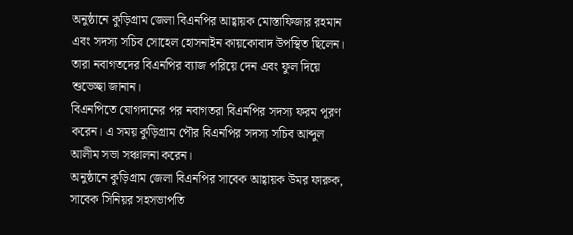অনুষ্ঠানে কুড়িগ্রাম জেলা বিএনপির আহ্বায়ক মোস্তাফিজার রহমান এবং সদস্য সচিব সোহেল হোসনাইন কায়কোবাদ উপস্থিত ছিলেন। তারা নবাগতদের বিএনপির ব্যাজ পরিয়ে দেন এবং ফুল দিয়ে শুভেচ্ছা জানান।
বিএনপিতে যোগদানের পর নবাগতরা বিএনপির সদস্য ফরম পূরণ করেন। এ সময় কুড়িগ্রাম পৌর বিএনপির সদস্য সচিব আব্দুল আলীম সভা সঞ্চালনা করেন।
অনুষ্ঠানে কুড়িগ্রাম জেলা বিএনপির সাবেক আহ্বায়ক উমর ফারুক, সাবেক সিনিয়র সহসভাপতি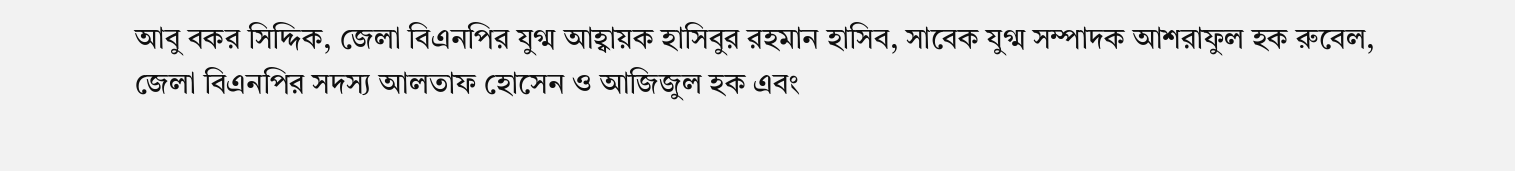আবু বকর সিদ্দিক, জেলা বিএনপির যুগ্ম আহ্বায়ক হাসিবুর রহমান হাসিব, সাবেক যুগ্ম সম্পাদক আশরাফুল হক রুবেল, জেলা বিএনপির সদস্য আলতাফ হোসেন ও আজিজুল হক এবং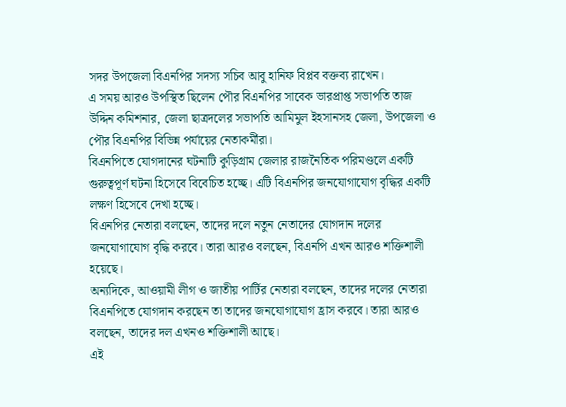সদর উপজেলা বিএনপির সদস্য সচিব আবু হানিফ বিপ্লব বক্তব্য রাখেন।
এ সময় আরও উপস্থিত ছিলেন পৌর বিএনপির সাবেক ভারপ্রাপ্ত সভাপতি তাজ উদ্দিন কমিশনার, জেলা ছাত্রদলের সভাপতি আমিমুল ইহসানসহ জেলা, উপজেলা ও পৌর বিএনপির বিভিন্ন পর্যায়ের নেতাকর্মীরা।
বিএনপিতে যোগদানের ঘটনাটি কুড়িগ্রাম জেলার রাজনৈতিক পরিমণ্ডলে একটি গুরুত্বপূর্ণ ঘটনা হিসেবে বিবেচিত হচ্ছে। এটি বিএনপির জনযোগাযোগ বৃদ্ধির একটি লক্ষণ হিসেবে দেখা হচ্ছে।
বিএনপির নেতারা বলছেন, তাদের দলে নতুন নেতাদের যোগদান দলের জনযোগাযোগ বৃদ্ধি করবে। তারা আরও বলছেন, বিএনপি এখন আরও শক্তিশালী হয়েছে।
অন্যদিকে, আওয়ামী লীগ ও জাতীয় পার্টির নেতারা বলছেন, তাদের দলের নেতারা বিএনপিতে যোগদান করছেন তা তাদের জনযোগাযোগ হ্রাস করবে। তারা আরও বলছেন, তাদের দল এখনও শক্তিশালী আছে।
এই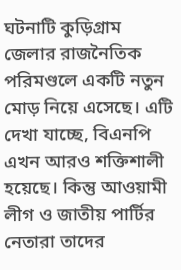ঘটনাটি কুড়িগ্রাম জেলার রাজনৈতিক পরিমণ্ডলে একটি নতুন মোড় নিয়ে এসেছে। এটি দেখা যাচ্ছে, বিএনপি এখন আরও শক্তিশালী হয়েছে। কিন্তু আওয়ামী লীগ ও জাতীয় পার্টির নেতারা তাদের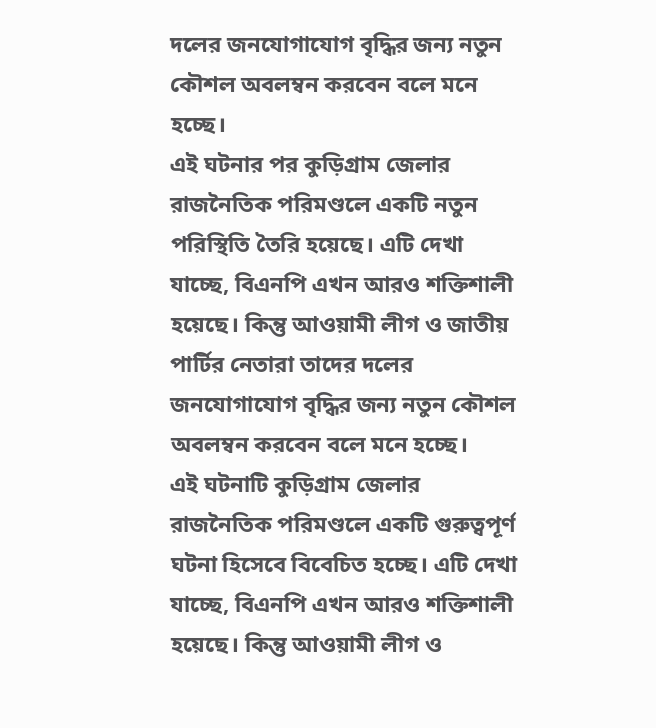দলের জনযোগাযোগ বৃদ্ধির জন্য নতুন কৌশল অবলম্বন করবেন বলে মনে হচ্ছে।
এই ঘটনার পর কুড়িগ্রাম জেলার রাজনৈতিক পরিমণ্ডলে একটি নতুন পরিস্থিতি তৈরি হয়েছে। এটি দেখা যাচ্ছে, বিএনপি এখন আরও শক্তিশালী হয়েছে। কিন্তু আওয়ামী লীগ ও জাতীয় পার্টির নেতারা তাদের দলের জনযোগাযোগ বৃদ্ধির জন্য নতুন কৌশল অবলম্বন করবেন বলে মনে হচ্ছে।
এই ঘটনাটি কুড়িগ্রাম জেলার রাজনৈতিক পরিমণ্ডলে একটি গুরুত্বপূর্ণ ঘটনা হিসেবে বিবেচিত হচ্ছে। এটি দেখা যাচ্ছে, বিএনপি এখন আরও শক্তিশালী হয়েছে। কিন্তু আওয়ামী লীগ ও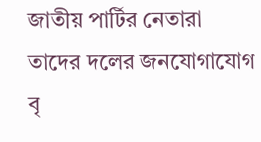জাতীয় পার্টির নেতারা তাদের দলের জনযোগাযোগ বৃ